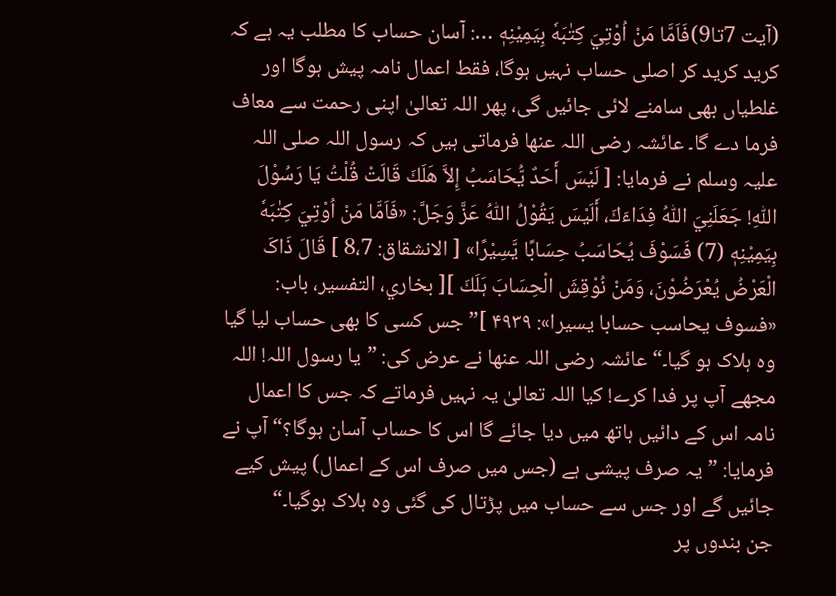(آیت 7تا9)فَاَمَّا مَنْ اُوْتِيَ كِتٰبَهٗ بِيَمِيْنِهٖ …: آسان حساب کا مطلب یہ ہے کہ کرید کرید کر اصلی حساب نہیں ہوگا، فقط اعمال نامہ پیش ہوگا اور غلطیاں بھی سامنے لائی جائیں گی، پھر اللہ تعالیٰ اپنی رحمت سے معاف فرما دے گا۔ عائشہ رضی اللہ عنھا فرماتی ہیں کہ رسول اللہ صلی اللہ علیہ وسلم نے فرمایا: [ لَیْسَ أَحَدٌ یُّحَاسَبُ إِلاَّ ھَلَكَ قَالَتْ قُلْتُ یَا رَسُوْلَ اللّٰہِ! جَعَلَنِيَ اللّٰہُ فِدَاءَكَ، أَلَیْسَ یَقُوْلُ اللّٰہُ عَزَّ وَجَلَّ: «فَاَمَّا مَنْ اُوْتِيَ كِتٰبَهٗ بِيَمِيْنِهٖ (7) فَسَوْفَ يُحَاسَبُ حِسَابًا يَّسِيْرًا» [ الانشقاق: 8،7 ] قَالَ ذَاکَ الْعَرْضُ یُعْرَضُوْنَ، وَمَنْ نُوْقِشَ الْحِسَابَ ہَلَكَ ][ بخاري، التفسیر، باب: «فسوف یحاسب حسابا یسیرا»: ۴۹۳۹ ]”جس کسی کا بھی حساب لیا گیا وہ ہلاک ہو گیا۔“ عائشہ رضی اللہ عنھا نے عرض کی: ”یا رسول اللہ! اللہ مجھے آپ پر فدا کرے! کیا اللہ تعالیٰ یہ نہیں فرماتے کہ جس کا اعمال نامہ اس کے دائیں ہاتھ میں دیا جائے گا اس کا حساب آسان ہوگا؟“ آپ نے فرمایا: ”یہ صرف پیشی ہے (جس میں صرف اس کے اعمال) پیش کیے جائیں گے اور جس سے حساب میں پڑتال کی گئی وہ ہلاک ہوگیا۔“
جن بندوں پر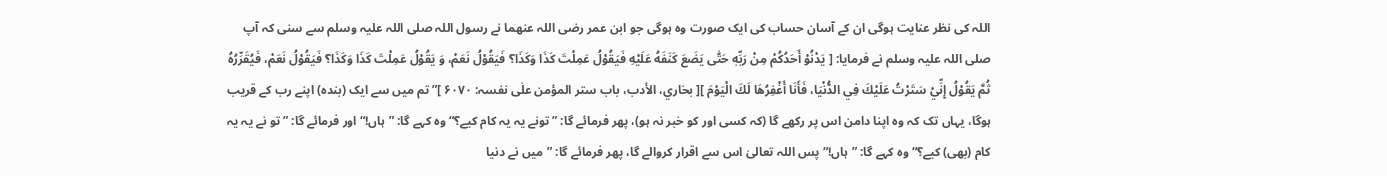اللہ کی نظر عنایت ہوگی ان کے آسان حساب کی ایک صورت وہ ہوگی جو ابن عمر رضی اللہ عنھما نے رسول اللہ صلی اللہ علیہ وسلم سے سنی کہ آپ صلی اللہ علیہ وسلم نے فرمایا: [ يَدْنُوْ أَحَدُكُمْ مِنْ رَبِّهٖ حَتّٰی يَضَعَ كَنَفَهُ عَلَيْهِ فَيَقُوْلُ عَمِلْتَ كَذَا وَكَذَا؟ فَيَقُوْلُ نَعَمْ، وَ يَقُوْلُ عَمِلْتَ كَذَا وَكَذَا؟ فَيَقُوْلُ نَعَمْ، فَيُقَرِّرُهُ ثُمَّ يَقُوْلُ إِنِّيْ سَتَرْتُ عَلَيْكَ فِي الدُّنْيَا، فَأَنَا أَغْفِرُهَا لَكَ الْيَوْمَ ][ بخاري، الأدب، باب ستر المؤمن علٰی نفسہ: ۶۰۷۰ ]”تم میں سے ایک (بندہ) اپنے رب کے قریب ہوگا، یہاں تک کہ وہ اپنا دامن اس پر رکھے گا (کہ کسی اور کو خبر نہ ہو)، پھر فرمائے گا: ”تونے یہ یہ کام کیے؟“ وہ کہے گا: ”ہاں!“ اور فرمائے گا: ”تو نے یہ یہ کام (بھی) کیے؟“ وہ کہے گا: ”ہاں!“ پس اللہ تعالیٰ اس سے اقرار کروالے گا، پھر فرمائے گا: ”میں نے دنیا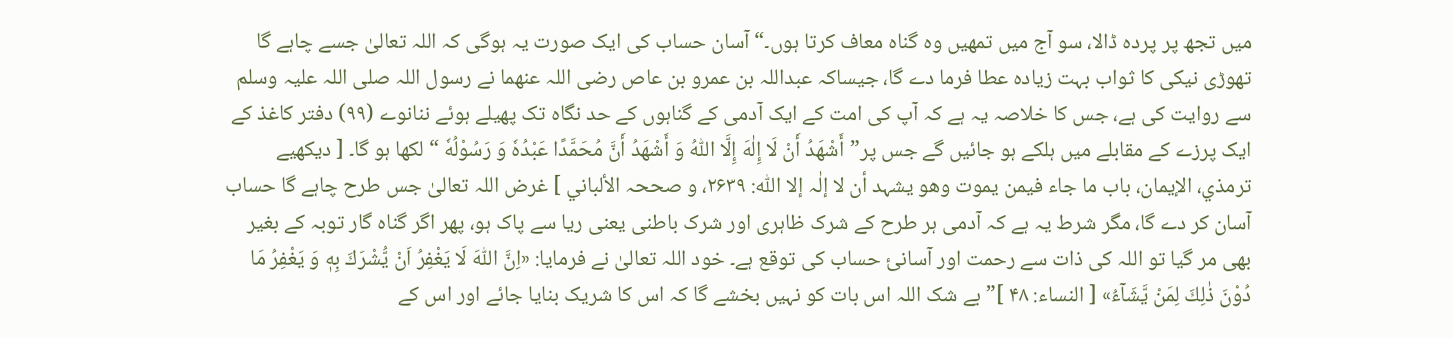میں تجھ پر پردہ ڈالا، سو آج میں تمھیں وہ گناہ معاف کرتا ہوں۔“ آسان حساب کی ایک صورت یہ ہوگی کہ اللہ تعالیٰ جسے چاہے گا تھوڑی نیکی کا ثواب بہت زیادہ عطا فرما دے گا، جیساکہ عبداللہ بن عمرو بن عاص رضی اللہ عنھما نے رسول اللہ صلی اللہ علیہ وسلم سے روایت کی ہے، جس کا خلاصہ یہ ہے کہ آپ کی امت کے ایک آدمی کے گناہوں کے حد نگاہ تک پھیلے ہوئے ننانوے (۹۹) دفتر کاغذ کے ایک پرزے کے مقابلے میں ہلکے ہو جائیں گے جس پر”أَشْهَدُ أَنْ لَا إِلٰهَ إِلَّا اللّٰهُ وَ أَشْهَدُ أَنَّ مُحَمَّدًا عَبْدُهٗ وَ رَسُوْلُهٗ “ لکھا ہو گا۔ [ دیکھیے ترمذي، الإیمان، باب ما جاء فیمن یموت وھو یشہد أن لا إلٰہ إلا اللّٰہ: ۲۶۳۹، و صححہ الألباني ] غرض اللہ تعالیٰ جس طرح چاہے گا حساب آسان کر دے گا، مگر شرط یہ ہے کہ آدمی ہر طرح کے شرک ظاہری اور شرک باطنی یعنی ریا سے پاک ہو، پھر اگر گناہ گار توبہ کے بغیر بھی مر گیا تو اللہ کی ذات سے رحمت اور آسانئ حساب کی توقع ہے۔ خود اللہ تعالیٰ نے فرمایا: «اِنَّ اللّٰهَ لَا يَغْفِرُ اَنْ يُّشْرَكَ بِهٖ وَ يَغْفِرُ مَا دُوْنَ ذٰلِكَ لِمَنْ يَّشَآءُ» [ النساء: ۴۸ ]”بے شک اللہ اس بات کو نہیں بخشے گا کہ اس کا شریک بنایا جائے اور اس کے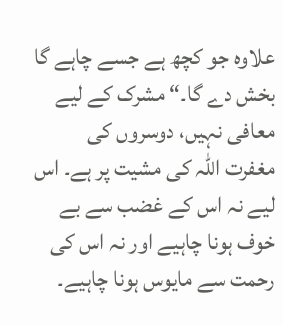علاوہ جو کچھ ہے جسے چاہے گا بخش دے گا۔“ مشرک کے لیے معافی نہیں، دوسروں کی مغفرت اللہ کی مشیت پر ہے۔ اس لیے نہ اس کے غضب سے بے خوف ہونا چاہیے اور نہ اس کی رحمت سے مایوس ہونا چاہیے۔